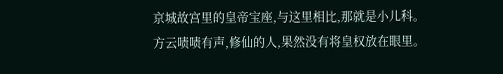京城故宫里的皇帝宝座,与这里相比,那就是小儿科。
方云啧啧有声,修仙的人,果然没有将皇权放在眼里。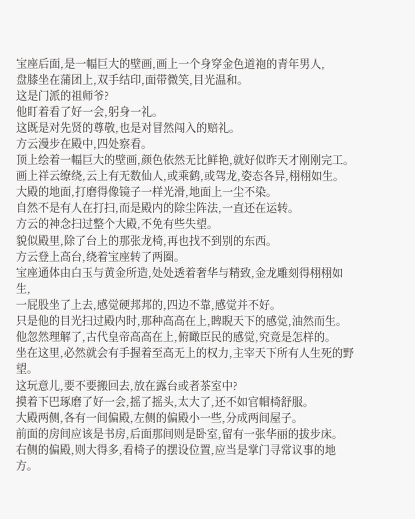宝座后面,是一幅巨大的壁画,画上一个身穿金色道袍的青年男人,
盘膝坐在蒲团上,双手结印,面带微笑,目光温和。
这是门派的祖师爷?
他盯着看了好一会,躬身一礼。
这既是对先贤的尊敬,也是对冒然闯入的赔礼。
方云漫步在殿中,四处察看。
顶上绘着一幅巨大的壁画,颜色依然无比鲜艳,就好似昨天才刚刚完工。
画上祥云缭绕,云上有无数仙人,或乘鹤,或驾龙,姿态各异,栩栩如生。
大殿的地面,打磨得像镜子一样光滑,地面上一尘不染。
自然不是有人在打扫,而是殿内的除尘阵法,一直还在运转。
方云的神念扫过整个大殿,不免有些失望。
貌似殿里,除了台上的那张龙椅,再也找不到别的东西。
方云登上高台,绕着宝座转了两圈。
宝座通体由白玉与黄金所造,处处透着奢华与精致,金龙雕刻得栩栩如生,
一屁股坐了上去,感觉硬邦邦的,四边不靠,感觉并不好。
只是他的目光扫过殿内时,那种高高在上,睥睨天下的感觉,油然而生。
他忽然理解了,古代皇帝高高在上,俯瞰臣民的感觉,究竟是怎样的。
坐在这里,必然就会有手握着至高无上的权力,主宰天下所有人生死的野望。
这玩意儿,要不要搬回去,放在露台或者茶室中?
摸着下巴琢磨了好一会,摇了摇头,太大了,还不如官帽椅舒服。
大殿两侧,各有一间偏殿,左侧的偏殿小一些,分成两间屋子。
前面的房间应该是书房,后面那间则是卧室,留有一张华丽的拔步床。
右侧的偏殿,则大得多,看椅子的摆设位置,应当是掌门寻常议事的地方。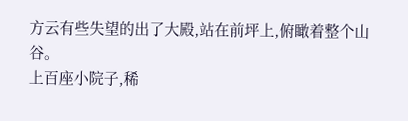方云有些失望的出了大殿,站在前坪上,俯瞰着整个山谷。
上百座小院子,稀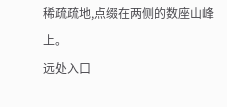稀疏疏地,点缀在两侧的数座山峰上。
远处入口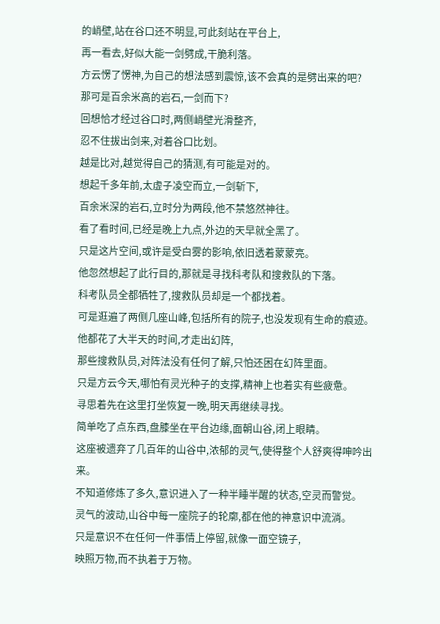的峭壁,站在谷口还不明显,可此刻站在平台上,
再一看去,好似大能一剑劈成,干脆利落。
方云愣了愣神,为自己的想法感到震惊,该不会真的是劈出来的吧?
那可是百余米高的岩石,一剑而下?
回想恰才经过谷口时,两侧峭壁光滑整齐,
忍不住拔出剑来,对着谷口比划。
越是比对,越觉得自己的猜测,有可能是对的。
想起千多年前,太虚子凌空而立,一剑斩下,
百余米深的岩石,立时分为两段,他不禁悠然神往。
看了看时间,已经是晚上九点,外边的天早就全黑了。
只是这片空间,或许是受白雾的影响,依旧透着蒙蒙亮。
他忽然想起了此行目的,那就是寻找科考队和搜救队的下落。
科考队员全都牺牲了,搜救队员却是一个都找着。
可是逛遍了两侧几座山峰,包括所有的院子,也没发现有生命的痕迹。
他都花了大半天的时间,才走出幻阵,
那些搜救队员,对阵法没有任何了解,只怕还困在幻阵里面。
只是方云今天,哪怕有灵光种子的支撑,精神上也着实有些疲惫。
寻思着先在这里打坐恢复一晚,明天再继续寻找。
简单吃了点东西,盘膝坐在平台边缘,面朝山谷,闭上眼睛。
这座被遗弃了几百年的山谷中,浓郁的灵气,使得整个人舒爽得呻吟出来。
不知道修炼了多久,意识进入了一种半睡半醒的状态,空灵而警觉。
灵气的波动,山谷中每一座院子的轮廓,都在他的神意识中流淌。
只是意识不在任何一件事情上停留,就像一面空镜子,
映照万物,而不执着于万物。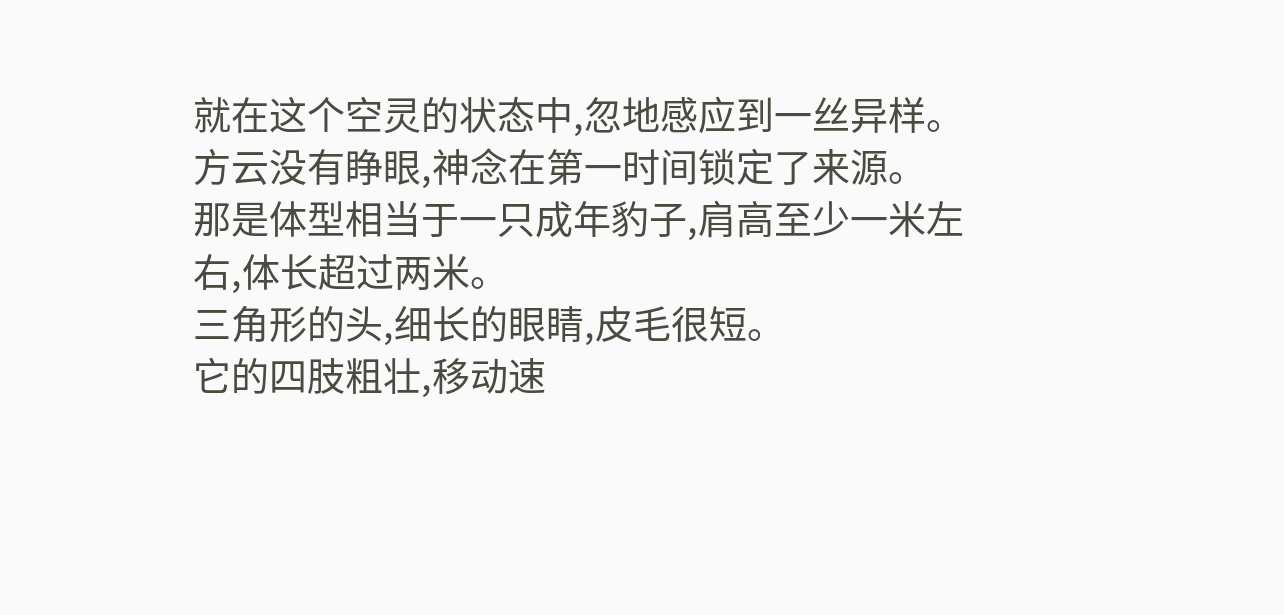就在这个空灵的状态中,忽地感应到一丝异样。
方云没有睁眼,神念在第一时间锁定了来源。
那是体型相当于一只成年豹子,肩高至少一米左右,体长超过两米。
三角形的头,细长的眼睛,皮毛很短。
它的四肢粗壮,移动速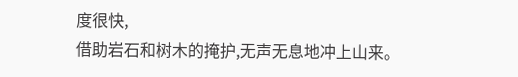度很快,
借助岩石和树木的掩护,无声无息地冲上山来。